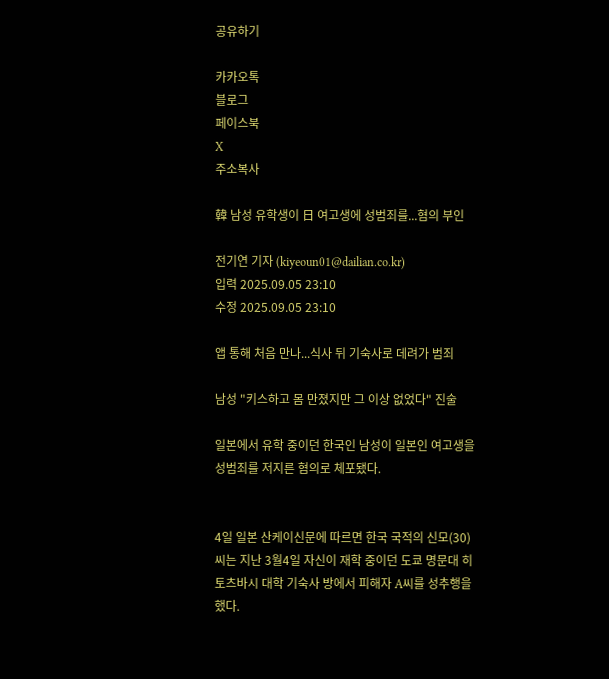공유하기

카카오톡
블로그
페이스북
X
주소복사

韓 남성 유학생이 日 여고생에 성범죄를...혐의 부인

전기연 기자 (kiyeoun01@dailian.co.kr)
입력 2025.09.05 23:10
수정 2025.09.05 23:10

앱 통해 처음 만나...식사 뒤 기숙사로 데려가 범죄

남성 "키스하고 몸 만졌지만 그 이상 없었다" 진술

일본에서 유학 중이던 한국인 남성이 일본인 여고생을 성범죄를 저지른 혐의로 체포됐다.


4일 일본 산케이신문에 따르면 한국 국적의 신모(30)씨는 지난 3월4일 자신이 재학 중이던 도쿄 명문대 히토츠바시 대학 기숙사 방에서 피해자 A씨를 성추행을 했다.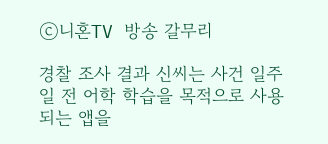ⓒ니혼TV 방송 갈무리

경찰 조사 결과 신씨는 사건 일주일 전 어학 학습을 목적으로 사용되는 앱을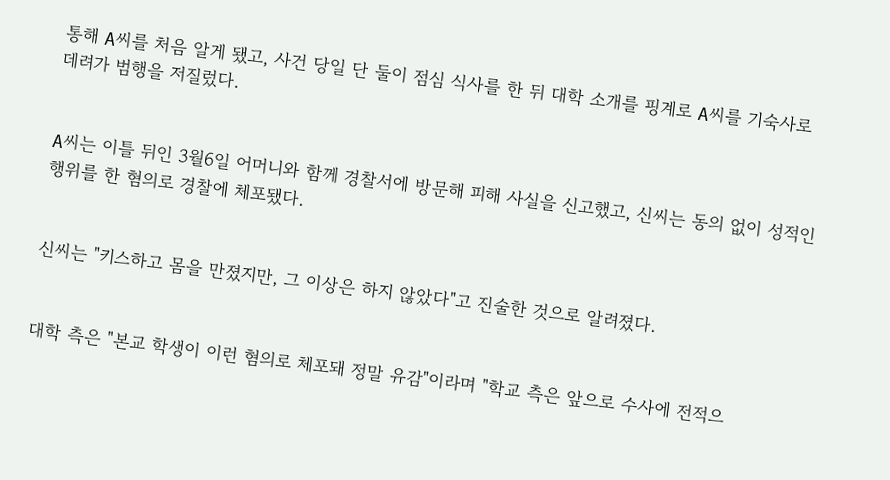통해 A씨를 처음 알게 됐고, 사건 당일 단 둘이 점심 식사를 한 뒤 대학 소개를 핑계로 A씨를 기숙사로 데려가 범행을 저질렀다.


A씨는 이틀 뒤인 3월6일 어머니와 함께 경찰서에 방문해 피해 사실을 신고했고, 신씨는 동의 없이 성적인 행위를 한 혐의로 경찰에 체포됐다.


신씨는 "키스하고 몸을 만졌지만, 그 이상은 하지 않았다"고 진술한 것으로 알려졌다.


대학 측은 "본교 학생이 이런 혐의로 체포돼 정말 유감"이라며 "학교 측은 앞으로 수사에 전적으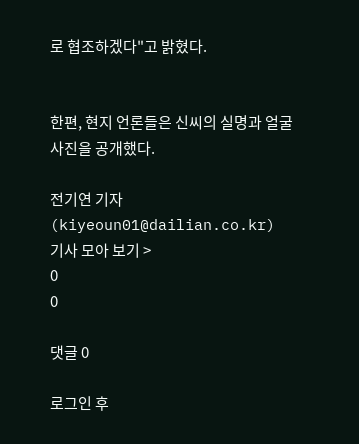로 협조하겠다"고 밝혔다.


한편, 현지 언론들은 신씨의 실명과 얼굴 사진을 공개했다.

전기연 기자 (kiyeoun01@dailian.co.kr)
기사 모아 보기 >
0
0

댓글 0

로그인 후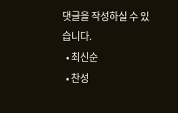댓글을 작성하실 수 있습니다.
  • 최신순
  • 찬성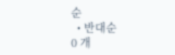순
  • 반대순
0 개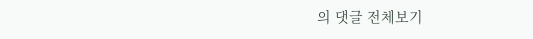의 댓글 전체보기